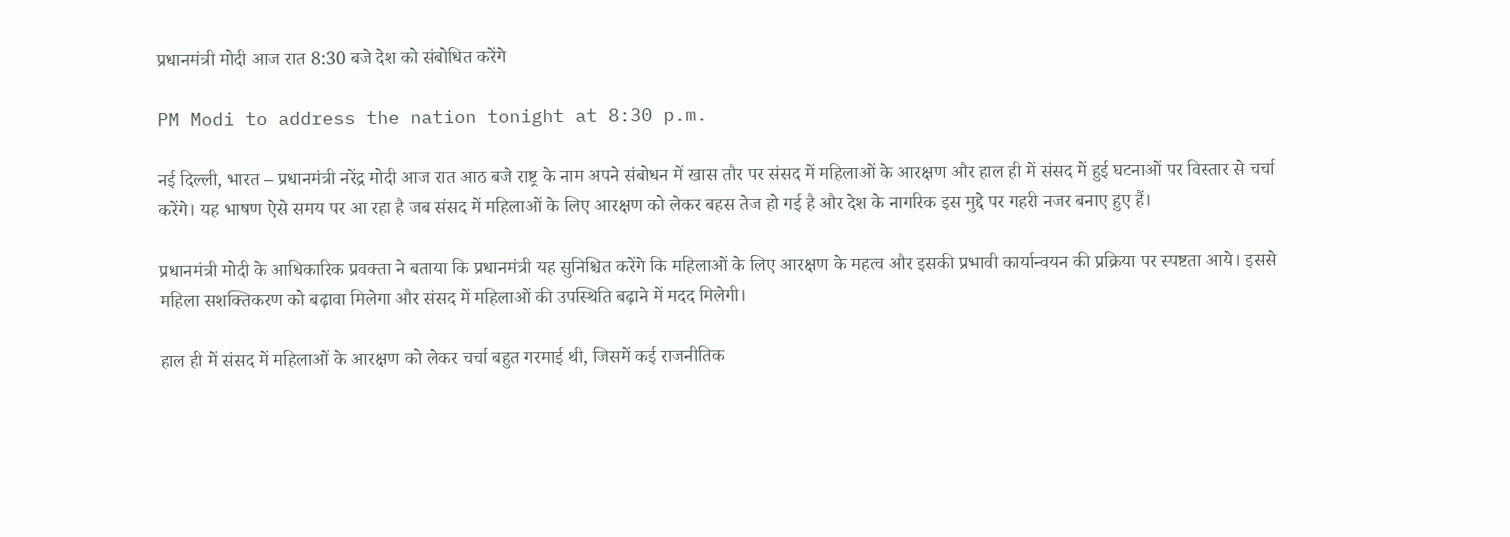प्रधानमंत्री मोदी आज रात 8:30 बजे देश को संबोधित करेंगे

PM Modi to address the nation tonight at 8:30 p.m.

नई दिल्ली, भारत – प्रधानमंत्री नरेंद्र मोदी आज रात आठ बजे राष्ट्र के नाम अपने संबोधन में खास तौर पर संसद में महिलाओं के आरक्षण और हाल ही में संसद में हुई घटनाओं पर विस्तार से चर्चा करेंगे। यह भाषण ऐसे समय पर आ रहा है जब संसद में महिलाओं के लिए आरक्षण को लेकर बहस तेज हो गई है और देश के नागरिक इस मुद्दे पर गहरी नजर बनाए हुए हैं।

प्रधानमंत्री मोदी के आधिकारिक प्रवक्ता ने बताया कि प्रधानमंत्री यह सुनिश्चित करेंगे कि महिलाओं के लिए आरक्षण के महत्व और इसकी प्रभावी कार्यान्वयन की प्रक्रिया पर स्पष्टता आये। इससे महिला सशक्तिकरण को बढ़ावा मिलेगा और संसद में महिलाओं की उपस्थिति बढ़ाने में मदद मिलेगी।

हाल ही में संसद में महिलाओं के आरक्षण को लेकर चर्चा बहुत गरमाई थी, जिसमें कई राजनीतिक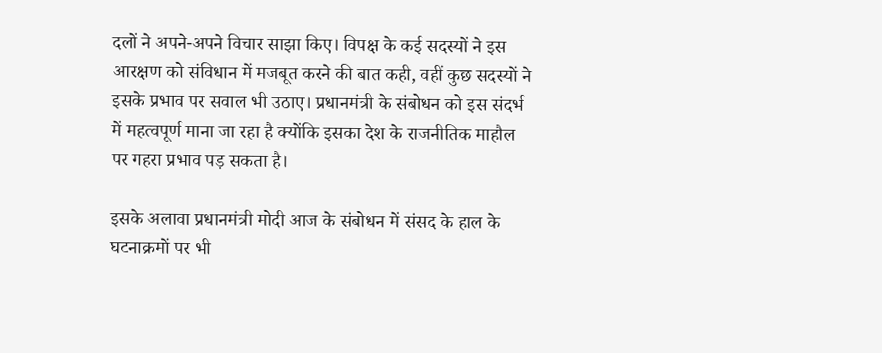दलों ने अपने-अपने विचार साझा किए। विपक्ष के कई सदस्यों ने इस आरक्षण को संविधान में मजबूत करने की बात कही, वहीं कुछ सदस्यों ने इसके प्रभाव पर सवाल भी उठाए। प्रधानमंत्री के संबोधन को इस संदर्भ में महत्वपूर्ण माना जा रहा है क्योंकि इसका देश के राजनीतिक माहौल पर गहरा प्रभाव पड़ सकता है।

इसके अलावा प्रधानमंत्री मोदी आज के संबोधन में संसद के हाल के घटनाक्रमों पर भी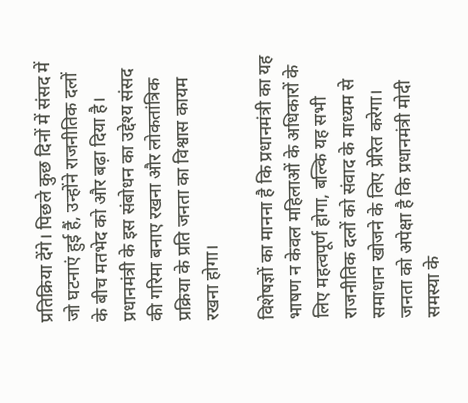प्रतिक्रिया देंगे। पिछले कुछ दिनों में संसद में जो घटनाएं हुई हैं, उन्होंने राजनीतिक दलों के बीच मतभेद को और बढ़ा दिया है। प्रधानमंत्री के इस संबोधन का उद्देश्य संसद की गरिमा बनाए रखना और लोकतांत्रिक प्रक्रिया के प्रति जनता का विश्वास कायम रखना होगा।

विशेषज्ञों का मानना है कि प्रधानमंत्री का यह भाषण न केवल महिलाओं के अधिकारों के लिए महत्वपूर्ण होगा, बल्कि यह सभी राजनीतिक दलों को संवाद के माध्यम से समाधान खोजने के लिए प्रेरित करेगा। जनता को अपेक्षा है कि प्रधानमंत्री मोदी समस्या के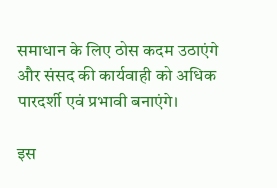समाधान के लिए ठोस कदम उठाएंगे और संसद की कार्यवाही को अधिक पारदर्शी एवं प्रभावी बनाएंगे।

इस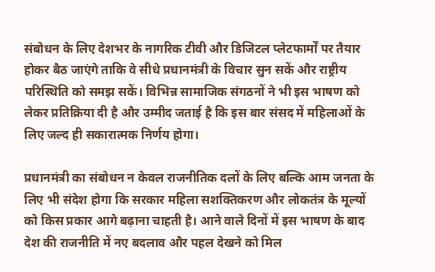संबोधन के लिए देशभर के नागरिक टीवी और डिजिटल प्लेटफार्मों पर तैयार होकर बैठ जाएंगे ताकि वे सीधे प्रधानमंत्री के विचार सुन सकें और राष्ट्रीय परिस्थिति को समझ सकें। विभिन्न सामाजिक संगठनों ने भी इस भाषण को लेकर प्रतिक्रिया दी है और उम्मीद जताई है कि इस बार संसद में महिलाओं के लिए जल्द ही सकारात्मक निर्णय होगा।

प्रधानमंत्री का संबोधन न केवल राजनीतिक दलों के लिए बल्कि आम जनता के लिए भी संदेश होगा कि सरकार महिला सशक्तिकरण और लोकतंत्र के मूल्यों को किस प्रकार आगे बढ़ाना चाहती है। आने वाले दिनों में इस भाषण के बाद देश की राजनीति में नए बदलाव और पहल देखने को मिल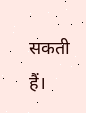सकती हैं।